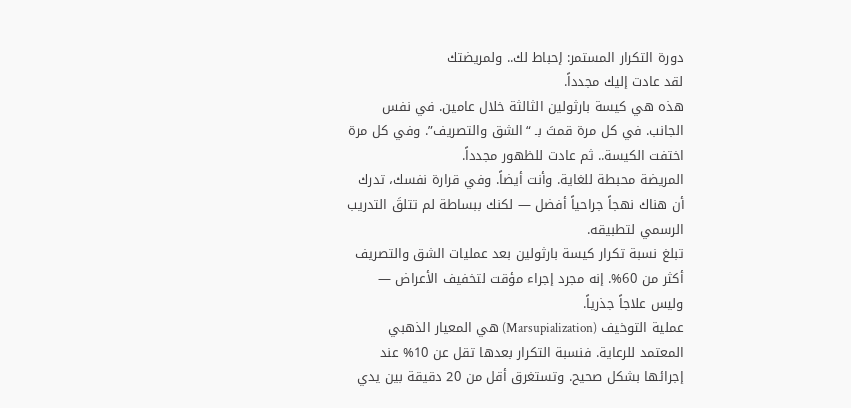دورة التكرار المستمر: إحباط لك.. ولمريضتك
لقد عادت إليك مجدداً.
هذه هي كيسة بارثولين الثالثة خلال عامين. في نفس الجانب. في كل مرة قمتَ بـ “الشق والتصريف”. وفي كل مرة اختفت الكيسة.. ثم عادت للظهور مجدداً.
المريضة محبطة للغاية. وأنت أيضاً. وفي قرارة نفسك، تدرك أن هناك نهجاً جراحياً أفضل — لكنك ببساطة لم تتلقَ التدريب الرسمي لتطبيقه.
تبلغ نسبة تكرار كيسة بارثولين بعد عمليات الشق والتصريف أكثر من 60%. إنه مجرد إجراء مؤقت لتخفيف الأعراض — وليس علاجاً جذرياً.
عملية التوخيف (Marsupialization) هي المعيار الذهبي المعتمد للرعاية. فنسبة التكرار بعدها تقل عن 10% عند إجرائها بشكل صحيح. وتستغرق أقل من 20 دقيقة بين يدي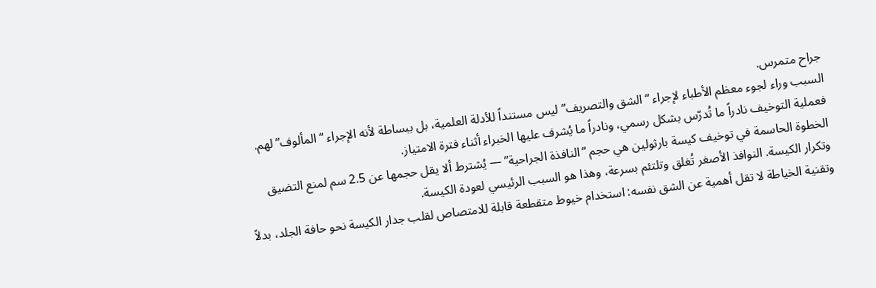جراح متمرس.
السبب وراء لجوء معظم الأطباء لإجراء “الشق والتصريف” ليس مستنداً للأدلة العلمية، بل ببساطة لأنه الإجراء “المألوف” لهم. فعملية التوخيف نادراً ما تُدرّس بشكل رسمي، ونادراً ما يُشرف عليها الخبراء أثناء فترة الامتياز.
الخطوة الحاسمة في توخيف كيسة بارثولين هي حجم “النافذة الجراحية” — يُشترط ألا يقل حجمها عن 2.5 سم لمنع التضيق وتكرار الكيسة. النوافذ الأصغر تُغلق وتلتئم بسرعة، وهذا هو السبب الرئيسي لعودة الكيسة.
وتقنية الخياطة لا تقل أهمية عن الشق نفسه: استخدام خيوط متقطعة قابلة للامتصاص لقلب جدار الكيسة نحو حافة الجلد، بدلاً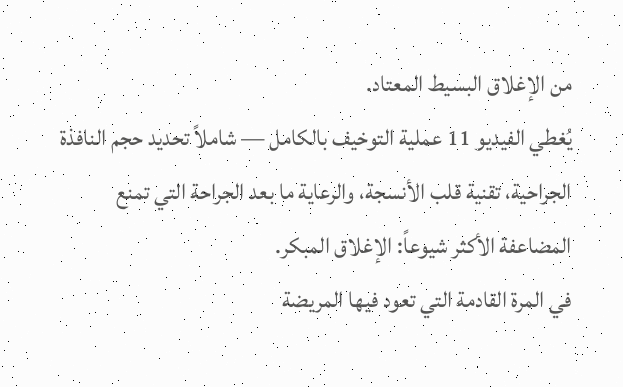من الإغلاق البسيط المعتاد.
يُغطي الفيديو 11 عملية التوخيف بالكامل — شاملاً تحديد حجم النافذة الجراحية، تقنية قلب الأنسجة، والرعاية ما بعد الجراحة التي تمنع المضاعفة الأكثر شيوعاً: الإغلاق المبكر.
في المرة القادمة التي تعود فيها المريضة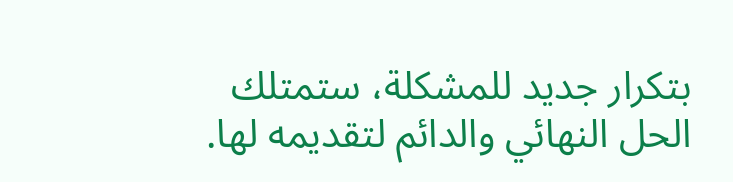بتكرار جديد للمشكلة، ستمتلك الحل النهائي والدائم لتقديمه لها.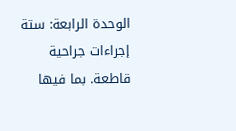الوحدة الرابعة: ستة إجراءات جراحية قاطعة. بما فيها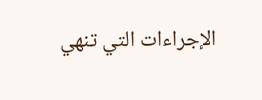الإجراءات التي تنهي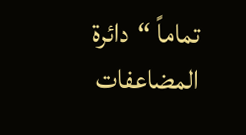تماماً “دائرة المضاعفات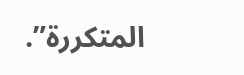المتكررة”.